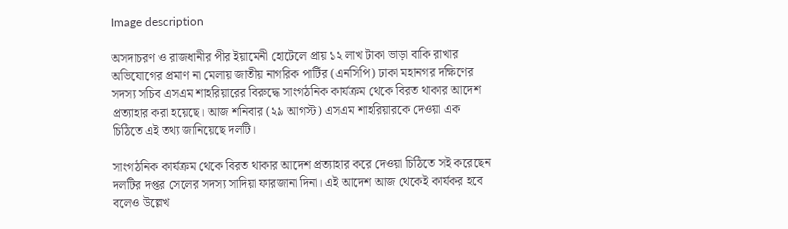Image description

অসদাচরণ ও রাজধানীর পীর ইয়ামেনী হোটেলে প্রায় ১২ লাখ টাকা ভাড়া বাকি রাখার অভিযোগের প্রমাণ না মেলায় জাতীয় নাগরিক পার্টির (এনসিপি) ঢাকা মহানগর দক্ষিণের সদস্য সচিব এসএম শাহরিয়ারের বিরুদ্ধে সাংগঠনিক কার্যক্রম থেকে বিরত থাকার আদেশ প্রত্যাহার করা হয়েছে। আজ শনিবার (২৯ আগস্ট) এসএম শাহরিয়ারকে দেওয়া এক চিঠিতে এই তথ্য জানিয়েছে দলটি।

সাংগঠনিক কার্যক্রম থেকে বিরত থাকার আদেশ প্রত্যাহার করে দেওয়া চিঠিতে সই করেছেন দলটির দপ্তর সেলের সদস্য সাদিয়া ফারজানা দিনা। এই আদেশ আজ থেকেই কার্যকর হবে বলেও উল্লেখ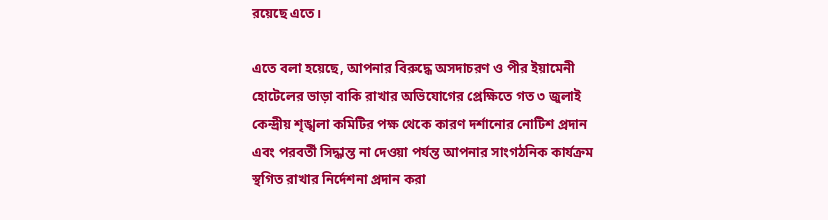রয়েছে এতে।

এতে বলা হয়েছে, আপনার বিরুদ্ধে অসদাচরণ ও পীর ইয়ামেনী হোটেলের ভাড়া বাকি রাখার অভিযোগের প্রেক্ষিতে গত ৩ জুলাই কেন্দ্রীয় শৃঙ্খলা কমিটির পক্ষ থেকে কারণ দর্শানোর নোটিশ প্রদান এবং পরবর্তী সিদ্ধান্ত না দেওয়া পর্যন্ত আপনার সাংগঠনিক কার্যক্রম স্থগিত রাখার নির্দেশনা প্রদান করা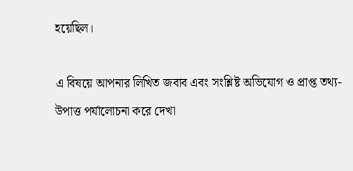হয়েছিল।

এ বিষয়ে আপনার লিখিত জবাব এবং সংশ্লিষ্ট অভিযোগ ও প্রাপ্ত তথ্য-উপাত্ত পর্যালোচনা করে দেখা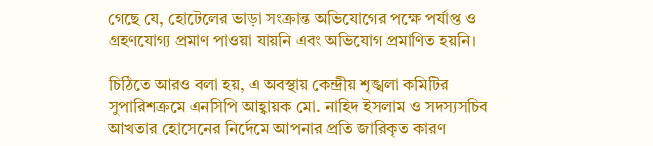গেছে যে, হোটেলের ভাড়া সংক্রান্ত অভিযোগের পক্ষে পর্যাপ্ত ও গ্রহণযোগ্য প্রমাণ পাওয়া যায়নি এবং অভিযোগ প্রমাণিত হয়নি।

চিঠিতে আরও বলা হয়, এ অবস্থায় কেন্দ্রীয় শৃঙ্খলা কমিটির সুপারিশক্রমে এনসিপি আহ্বায়ক মো. নাহিদ ইসলাম ও সদস্যসচিব আখতার হোসেনের নির্দেমে আপনার প্রতি জারিকৃত কারণ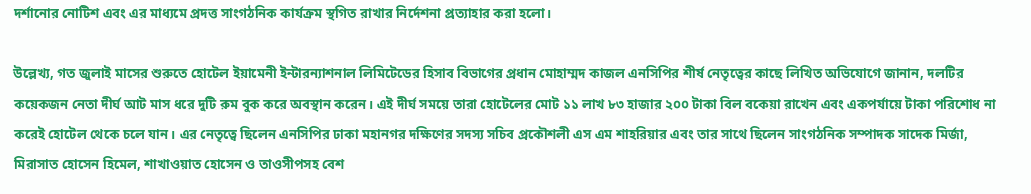দর্শানোর নোটিশ এবং এর মাধ্যমে প্রদত্ত সাংগঠনিক কার্যক্রম স্থগিত রাখার নির্দেশনা প্রত্যাহার করা হলো।

উল্লেখ্য, গত জুলাই মাসের শুরুতে হোটেল ইয়ামেনী ইন্টারন্যাশনাল লিমিটেডের হিসাব বিভাগের প্রধান মোহাম্মদ কাজল এনসিপির শীর্ষ নেতৃত্বের কাছে লিখিত অভিযোগে জানান, দলটির কয়েকজন নেতা দীর্ঘ আট মাস ধরে দুটি রুম বুক করে অবস্থান করেন। এই দীর্ঘ সময়ে তারা হোটেলের মোট ১১ লাখ ৮৩ হাজার ২০০ টাকা বিল বকেয়া রাখেন এবং একপর্যায়ে টাকা পরিশোধ না করেই হোটেল থেকে চলে যান। এর নেতৃত্বে ছিলেন এনসিপির ঢাকা মহানগর দক্ষিণের সদস্য সচিব প্রকৌশলী এস এম শাহরিয়ার এবং তার সাথে ছিলেন সাংগঠনিক সম্পাদক সাদেক মির্জা, মিরাসাত হোসেন হিমেল, শাখাওয়াত হোসেন ও তাওসীপসহ বেশ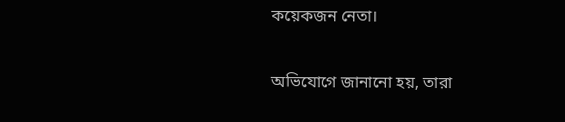কয়েকজন নেতা।

অভিযোগে জানানো হয়, তারা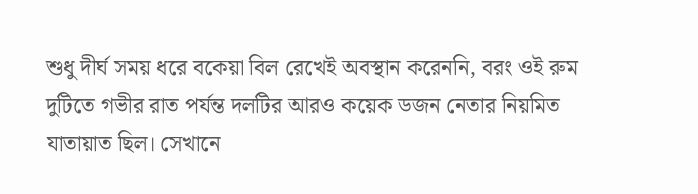শুধু দীর্ঘ সময় ধরে বকেয়া বিল রেখেই অবস্থান করেননি, বরং ওই রুম দুটিতে গভীর রাত পর্যন্ত দলটির আরও কয়েক ডজন নেতার নিয়মিত যাতায়াত ছিল। সেখানে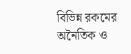বিভিন্ন রকমের অনৈতিক ও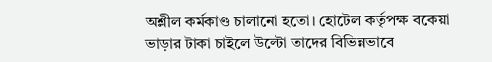অশ্লীল কর্মকাণ্ড চালানো হতো। হোটেল কর্তৃপক্ষ বকেয়া ভাড়ার টাকা চাইলে উল্টো তাদের বিভিন্নভাবে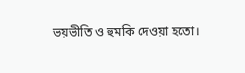ভয়ভীতি ও হুমকি দেওয়া হতো।